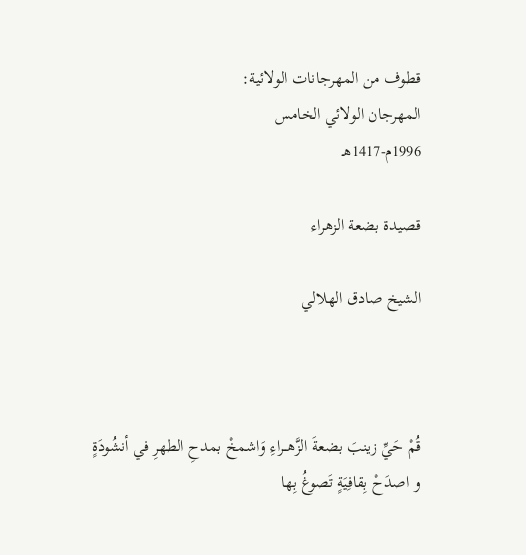قطوف من المهرجانات الولائية:
المهرجان الولائي الخامس
1996م-1417هـ

قصيدة بضعة الزهراء

الشيخ صادق الهلالي



قُمْ حَيِّ زينبَ بضعةَ الزَّهــراءِ وَاشمخْ بمدحِ الطهرِ في أنشُودَةٍ
و اصدَحْ بِقافِيَةٍ تَصوغُ بِها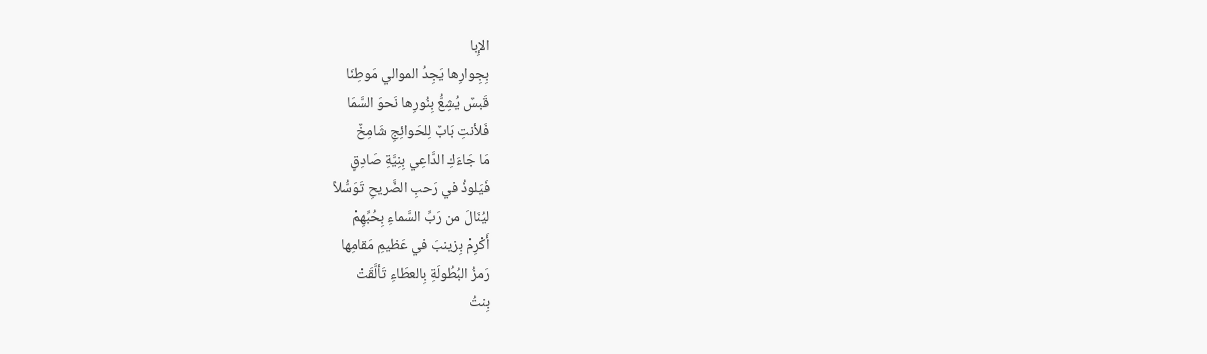الإِبا
بِجِوارِها يَجِدُ الموالي مَوطِنَا
قَبسٌ يُشِعُّ بِنُورِها نَحوَ السَّمَا
فَلأنتِ بَابٌ لِلحَوائِجِ شَامِخٌ
مَا جَاءَكِ الدَّاعِي بِنِيَّةِ صَادِقٍ
فَيَلوذُ في رَحبِ الضَّريحِ تَوَسُّلاً
ليُنَالَ من رَبِّ السَّماءِ بِحُبِّهِمْ
أَكْرِمْ بِزينبَ في عَظيمِ مَقامِها
رَمزُ البُطُولَةِ بِالعطَاءِ تَألَّقَتْ
بِنتُ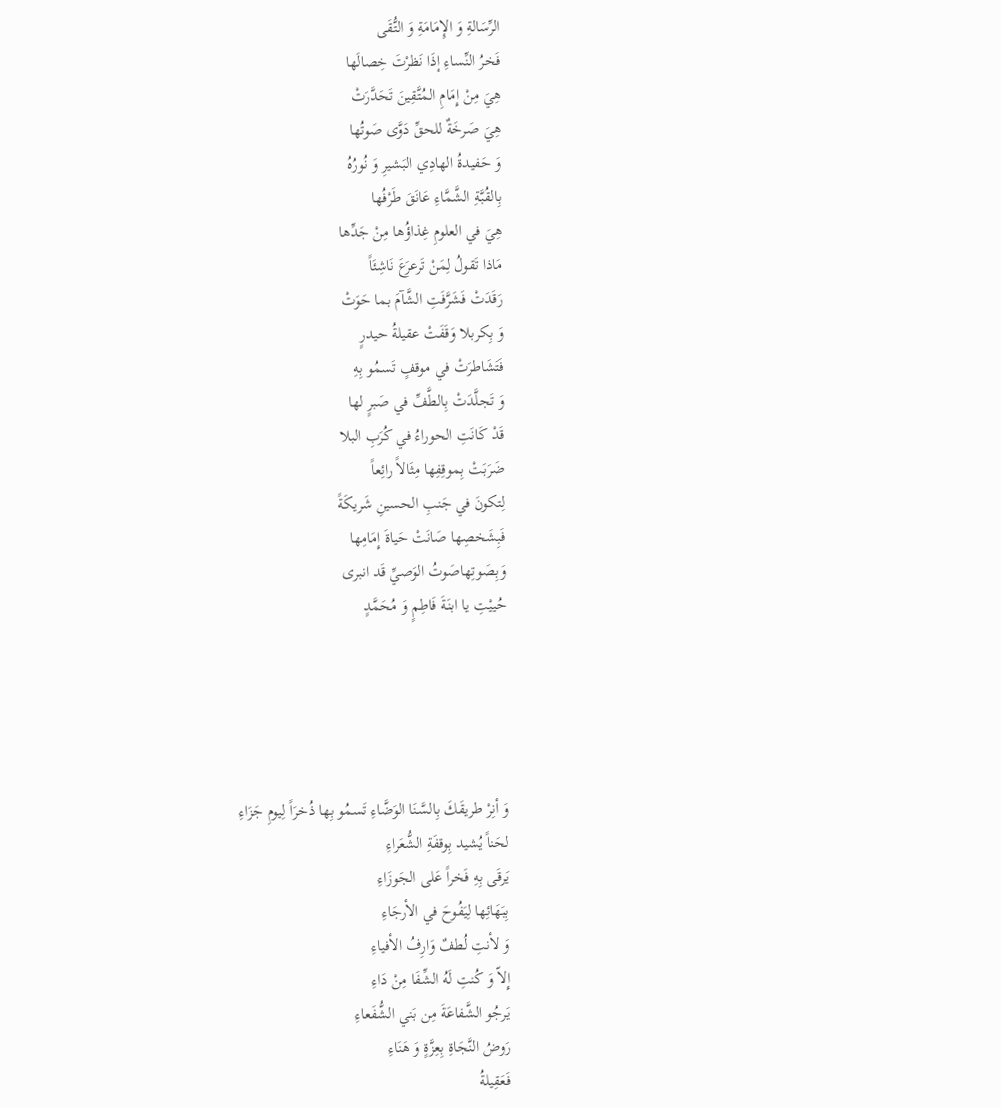الرِّسَالةِ وَ الإِمَامَةِ وَ التُّقَى
فَخرُ النِّساءِ إذَا نَظرْتَ خِصالَها
هِيَ مِنْ إِمَامِ المُتَّقِينَ تَحَدَّرَتْ
هِيَ صَرخَةٌ للحقِّ دَوَّى صَوتُها
وَ حَفيدةُ الهادِي البَشيرِ وَ نُورُهُ
بِالقُبَّةِ الشَّمَّاءِ عَانَقَ طَرْفُها
هِيَ في العلومِ غِذاؤُها مِنْ جَدِّها
مَاذا تَقولُ لِمَنْ تَرعرَعَ نَاشِئَاً
رَقَدَتْ فَشَرَّفَتِ الشَّآمَ بما حَوَتْ
وَ بِكربلا وَقَفَتْ عقيلةُ حيدرٍ
فَتَشَاطرَتْ في موقفٍ تَسمُو بِهِ
وَ تَجلَّدَتْ بِالطَّفِّ في صَبرٍ لها
قَدْ كَانَتِ الحوراءُ في كُرَبِ البلا
ضَرَبَتْ بِموقِفِها مِثَالاً رائِعاً
لِتكونَ في جَنبِ الحسينِ شَريكَةً
فَبِشَخصِها صَانَتْ حَياةَ إِمَامِها
وَبِصَوتِهاصَوتُ الوَصيِّ قَد انبرى
حُييْتِ يا ابنَةَ فَاطِمٍ وَ مُحَمَّدٍ





وَ أنِرْ طريقَكَ بِالسَّـنَا الوَضَّاءِ تَسمُو بِها ذُخرَاً لِيومِ جَزَاءِ
لحَناً يُشيد بِوقفَةِ الشُّعَراءِ
يَرقَى بِهِ فَخراً عَلى الجَوزَاءِ
بِبَهَائِها لِيَفُوحَ في الأرجَاءِ
وَ لأنتِ لُطفٌ وَارِفُ الأفياءِ
إِلاّ وَ كُنتِ لَهُ الشِّفَا مِنْ دَاءِ
يَرجُو الشَّفاعَةَ مِن بَني الشُّفَعاءِ
رَوضُ النَّجَاةِ بِعِزَّةٍ وَ هَنَاءِ
فَعَقِيلةُ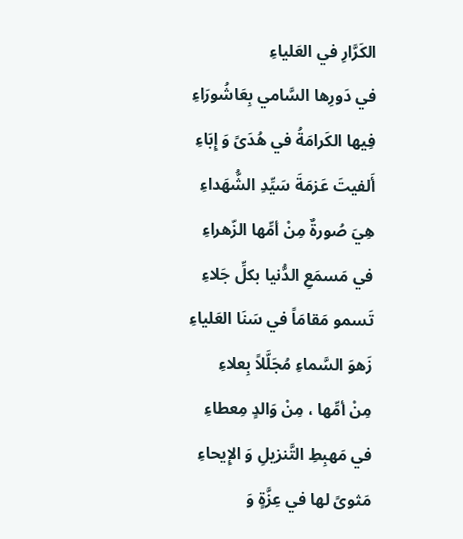الكَرَّارِ في العَلياءِ
في دَورِها السَّامي بِعَاشُورَاءِ
فِيها الكَرامَةُ في هُدَىً وَ إِبَاءِ
أَلفيتَ عَزمَةَ سَيِّدِ الشُّهَداءِ
هِيَ صُورةٌ مِنْ أمِّها الزّهراءِ
في مَسمَعِ الدُّنيا بكلِّ جَلاءِ
تَسمو مَقامَاً في سَنَا العَلياءِ
زَهوَ السَّماءِ مُجَلَّلاً بِعلاءِ
مِنْ أمِّها ، مِنْ وَالدٍ مِعطاءِ
في مَهبِطِ التَّنزيلِ وَ الإِيحاءِ
مَثوىً لها في عِزَّةٍ وَ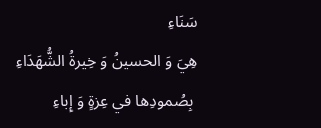سَنَاءِ
هِيَ وَ الحسينُ وَ خِيرةُ الشُّهَدَاءِ
 بِصُمودِها في عِزةٍ وَ إِباءِ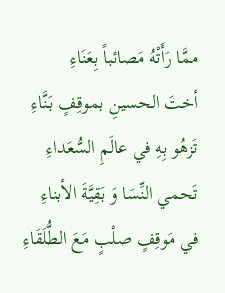ممَّا رَأَتْهُ مَصائباً بِعَنَاءِ
أختَ الحسينِ بموقِفٍ بَنَّاءِ
تَزهُو بِهِ في عالَمِ السُّعَداءِ
تَحمي النِّسَا وَ بَقِيَّةَ الأبناءِ
في مَوقِفٍ صلْبٍ مَعَ الطُّلَقَاءِ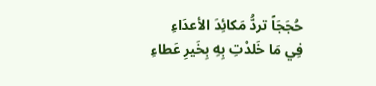حُجَجَاً تردُّ مَكائِدَ الأعدَاءِ
فِي مَا خَلدْتِ بِهِ بِخَيرِ عَطاءِ